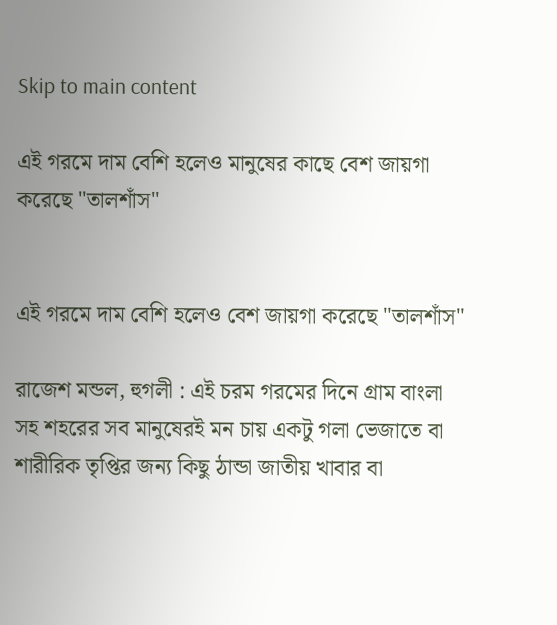Skip to main content

এই গরমে দাম বেশি হলেও মানুষের কাছে বেশ জায়গা করেছে "তালশাঁস"


এই গরমে দাম বেশি হলেও বেশ জায়গা করেছে "তালশাঁস"

রাজেশ মন্ডল, হুগলী : এই চরম গরমের দিনে গ্রাম বাংলা সহ শহরের সব মানুষেরই মন চায় একটু গলা ভেজাতে বা শারীরিক তৃপ্তির জন্য কিছু ঠান্ডা জাতীয় খাবার বা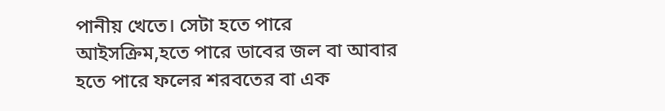পানীয় খেতে। সেটা হতে পারে আইসক্রিম,হতে পারে ডাবের জল বা আবার হতে পারে ফলের শরবতের বা এক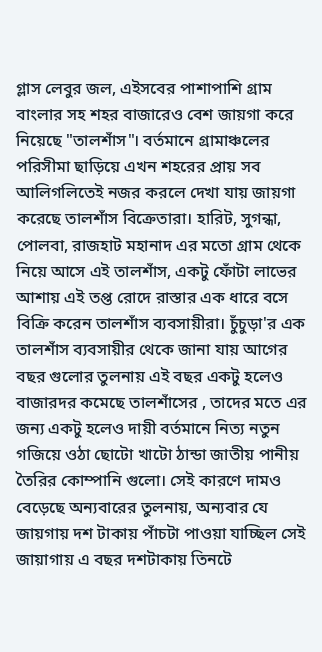গ্লাস লেবুর জল, এইসবের পাশাপাশি গ্রাম বাংলার সহ শহর বাজারেও বেশ জায়গা করে নিয়েছে "তালশাঁস"। বর্তমানে গ্রামাঞ্চলের পরিসীমা ছাড়িয়ে এখন শহরের প্রায় সব আলিগলিতেই নজর করলে দেখা যায় জায়গা করেছে তালশাঁস বিক্রেতারা। হারিট, সুগন্ধা, পোলবা, রাজহাট মহানাদ এর মতো গ্রাম থেকে নিয়ে আসে এই তালশাঁস, একটু ফোঁটা লাভের আশায় এই তপ্ত রোদে রাস্তার এক ধারে বসে বিক্রি করেন তালশাঁস ব্যবসায়ীরা। চুঁচুড়া'র এক তালশাঁস ব্যবসায়ীর থেকে জানা যায় আগের বছর গুলোর তুলনায় এই বছর একটু হলেও বাজারদর কমেছে তালশাঁসের , তাদের মতে এর জন্য একটু হলেও দায়ী বর্তমানে নিত্য নতুন গজিয়ে ওঠা ছোটো খাটো ঠান্ডা জাতীয় পানীয় তৈরির কোম্পানি গুলো। সেই কারণে দামও বেড়েছে অন্যবারের তুলনায়, অন্যবার যে জায়গায় দশ টাকায় পাঁচটা পাওয়া যাচ্ছিল সেই জায়াগায় এ বছর দশটাকায় তিনটে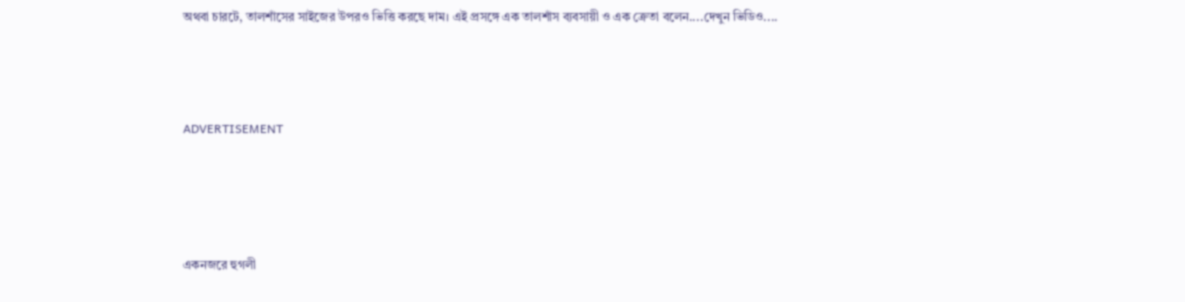অথবা চারটে, তালশাঁসের সাইজের উপরও ভিত্তি করছে দাম। এই প্রসঙ্গে এক তালশাঁস ব্যবসায়ী ও এক ক্রেতা বলেন....দেখুন ভিডিও....




ADVERTISEMENT





একনজরে হুগলী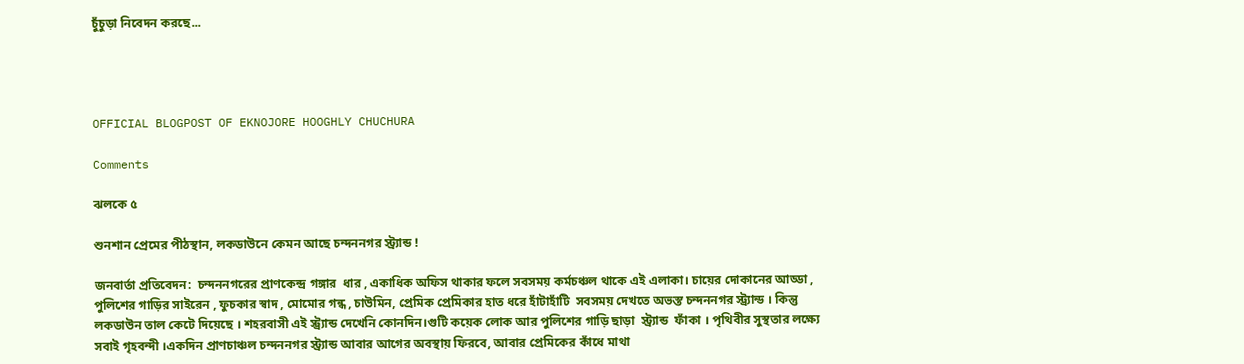চুঁচুড়া নিবেদন করছে...




OFFICIAL BLOGPOST OF EKNOJORE HOOGHLY CHUCHURA

Comments

ঝলকে ৫

শুনশান প্রেমের পীঠস্থান, লকডাউনে কেমন আছে চন্দননগর স্ট্র্যান্ড !

জনবার্তা প্রতিবেদন:  চন্দননগরের প্রাণকেন্দ্র গঙ্গার  ধার , একাধিক অফিস থাকার ফলে সবসময় কর্মচঞ্চল থাকে এই এলাকা। চায়ের দোকানের আড্ডা , পুলিশের গাড়ির সাইরেন , ফুচকার স্বাদ , মোমোর গন্ধ , চাউমিন, প্রেমিক প্রেমিকার হাত ধরে হাঁটাহাঁটি  সবসময় দেখতে অভস্ত চন্দননগর স্ট্র্যান্ড । কিন্তু লকডাউন তাল কেটে দিয়েছে । শহরবাসী এই স্ট্র্যান্ড দেখেনি কোনদিন।গুটি কয়েক লোক আর পুলিশের গাড়ি ছাড়া  স্ট্র্যান্ড  ফাঁকা । পৃথিবীর সুস্থতার লক্ষ্যে সবাই গৃহবন্দী ।একদিন প্রাণচাঞ্চল চন্দননগর স্ট্র্যান্ড আবার আগের অবস্থায় ফিরবে, আবার প্রেমিকের কাঁধে মাথা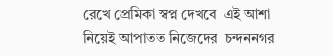রেখে প্রেমিকা স্বপ্ন দেখবে  এই আশা নিয়েই আপাতত নিজেদের  চন্দননগর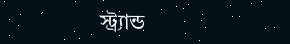স্ট্র্যান্ড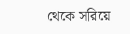থেকে সরিয়ে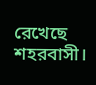রেখেছে শহরবাসী।